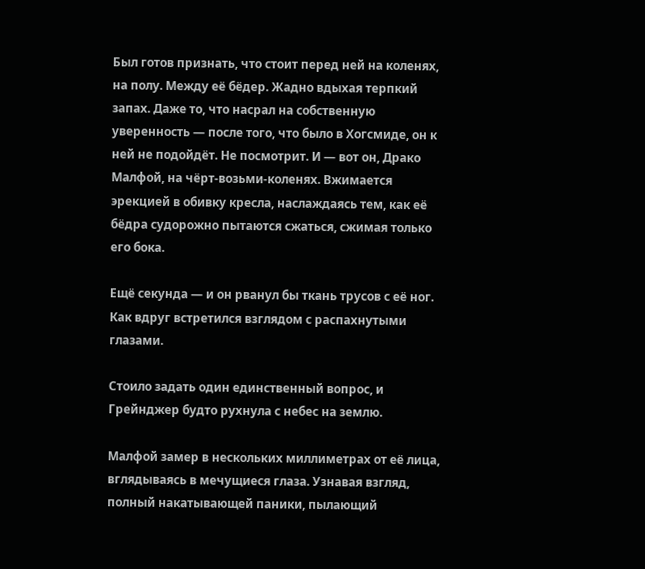Был готов признать, что стоит перед ней на коленях, на полу. Между её бёдер. Жадно вдыхая терпкий запах. Даже то, что насрал на собственную уверенность — после того, что было в Хогсмиде, он к ней не подойдёт. Не посмотрит. И — вот он, Драко Малфой, на чёрт-возьми-коленях. Вжимается эрекцией в обивку кресла, наслаждаясь тем, как её бёдра судорожно пытаются сжаться, сжимая только его бока.

Ещё секунда — и он рванул бы ткань трусов с её ног. Как вдруг встретился взглядом с распахнутыми глазами.

Стоило задать один единственный вопрос, и Грейнджер будто рухнула с небес на землю.

Малфой замер в нескольких миллиметрах от её лица, вглядываясь в мечущиеся глаза. Узнавая взгляд, полный накатывающей паники, пылающий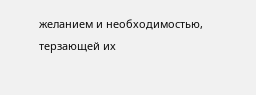желанием и необходимостью, терзающей их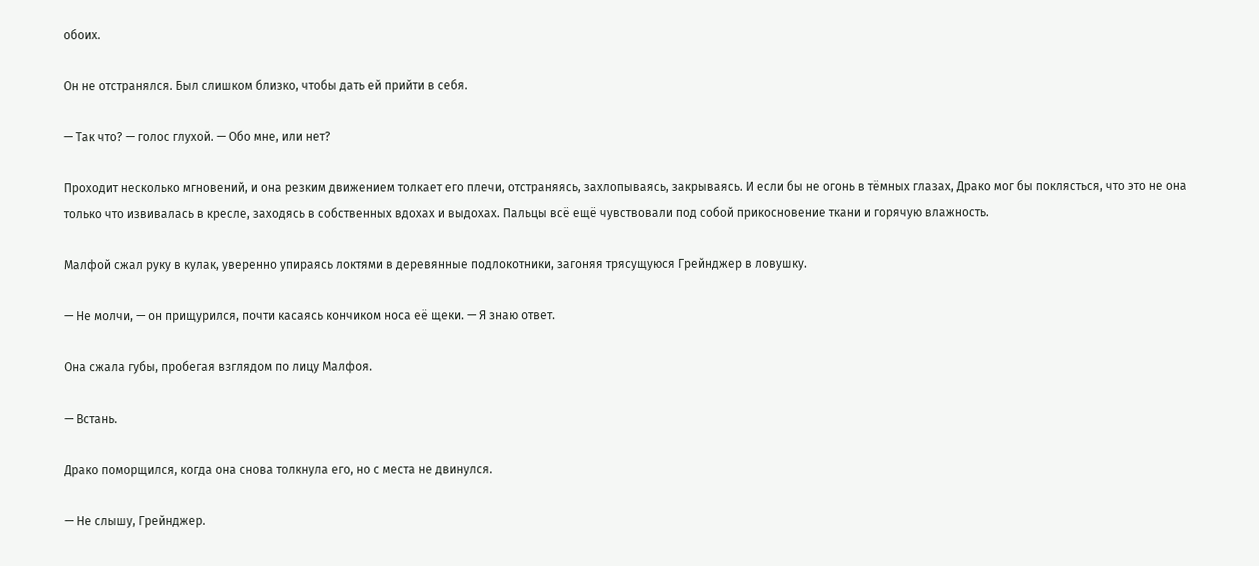обоих.

Он не отстранялся. Был слишком близко, чтобы дать ей прийти в себя.

— Так что? — голос глухой. — Обо мне, или нет?

Проходит несколько мгновений, и она резким движением толкает его плечи, отстраняясь, захлопываясь, закрываясь. И если бы не огонь в тёмных глазах, Драко мог бы поклясться, что это не она только что извивалась в кресле, заходясь в собственных вдохах и выдохах. Пальцы всё ещё чувствовали под собой прикосновение ткани и горячую влажность.

Малфой сжал руку в кулак, уверенно упираясь локтями в деревянные подлокотники, загоняя трясущуюся Грейнджер в ловушку.

— Не молчи, — он прищурился, почти касаясь кончиком носа её щеки. — Я знаю ответ.

Она сжала губы, пробегая взглядом по лицу Малфоя.

— Встань.

Драко поморщился, когда она снова толкнула его, но с места не двинулся.

— Не слышу, Грейнджер.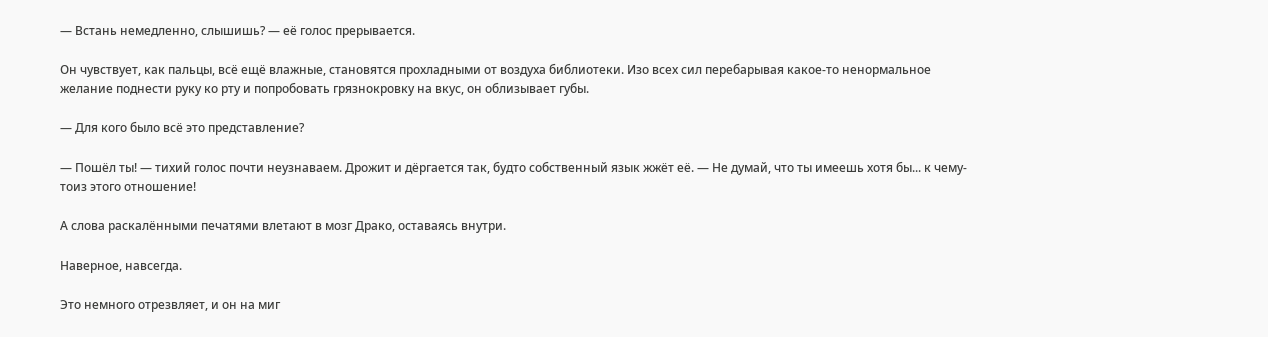— Встань немедленно, слышишь? — её голос прерывается.

Он чувствует, как пальцы, всё ещё влажные, становятся прохладными от воздуха библиотеки. Изо всех сил перебарывая какое-то ненормальное желание поднести руку ко рту и попробовать грязнокровку на вкус, он облизывает губы.

— Для кого было всё это представление?

— Пошёл ты! — тихий голос почти неузнаваем. Дрожит и дёргается так, будто собственный язык жжёт её. — Не думай, что ты имеешь хотя бы... к чему-тоиз этого отношение!

А слова раскалёнными печатями влетают в мозг Драко, оставаясь внутри.

Наверное, навсегда.

Это немного отрезвляет, и он на миг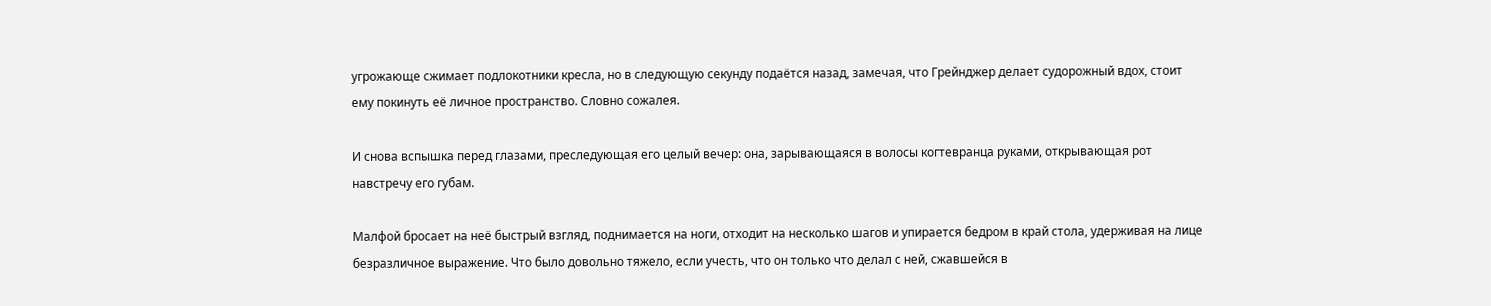угрожающе сжимает подлокотники кресла, но в следующую секунду подаётся назад, замечая, что Грейнджер делает судорожный вдох, стоит ему покинуть её личное пространство. Словно сожалея.

И снова вспышка перед глазами, преследующая его целый вечер: она, зарывающаяся в волосы когтевранца руками, открывающая рот навстречу его губам.

Малфой бросает на неё быстрый взгляд, поднимается на ноги, отходит на несколько шагов и упирается бедром в край стола, удерживая на лице безразличное выражение. Что было довольно тяжело, если учесть, что он только что делал с ней, сжавшейся в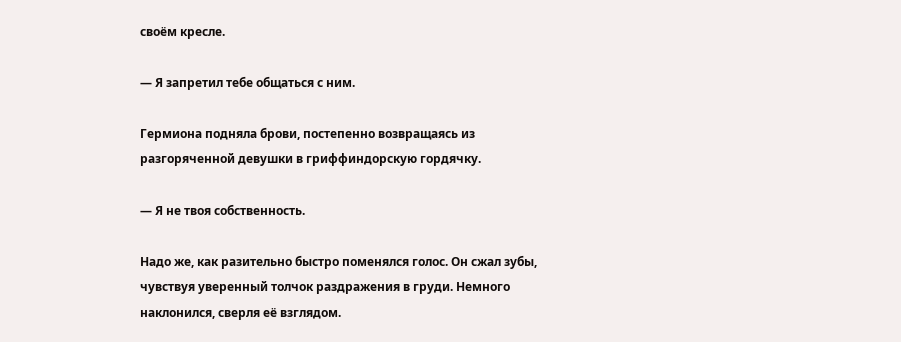своём кресле.

— Я запретил тебе общаться с ним.

Гермиона подняла брови, постепенно возвращаясь из разгоряченной девушки в гриффиндорскую гордячку.

— Я не твоя собственность.

Надо же, как разительно быстро поменялся голос. Он сжал зубы, чувствуя уверенный толчок раздражения в груди. Немного наклонился, сверля её взглядом.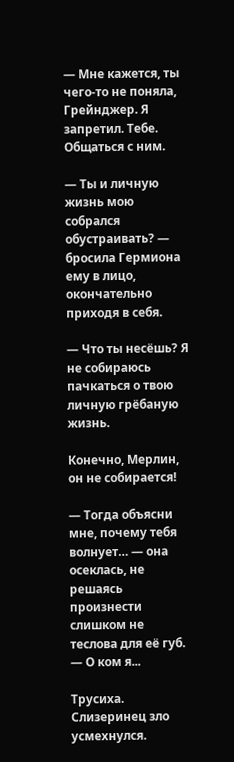— Мне кажется, ты чего-то не поняла, Грейнджер. Я запретил. Тебе. Общаться с ним.

— Ты и личную жизнь мою собрался обустраивать? — бросила Гермиона ему в лицо, окончательно приходя в себя.

— Что ты несёшь? Я не собираюсь пачкаться о твою личную грёбаную жизнь.

Конечно, Мерлин, он не собирается!

— Тогда объясни мне, почему тебя волнует… — она осеклась, не решаясь произнести слишком не теслова для её губ. — О ком я...

Трусиха. Слизеринец зло усмехнулся.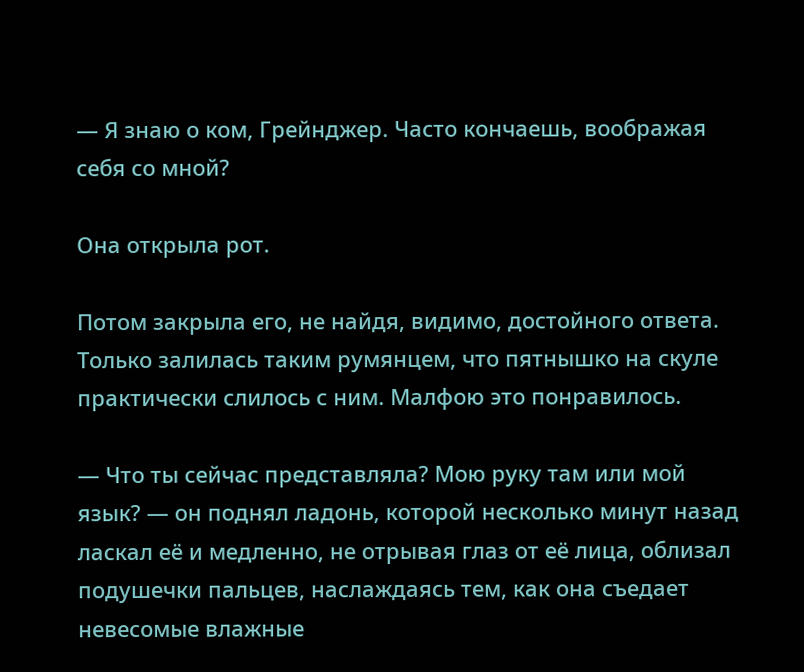— Я знаю о ком, Грейнджер. Часто кончаешь, воображая себя со мной?

Она открыла рот.

Потом закрыла его, не найдя, видимо, достойного ответа. Только залилась таким румянцем, что пятнышко на скуле практически слилось с ним. Малфою это понравилось.

— Что ты сейчас представляла? Мою руку там или мой язык? — он поднял ладонь, которой несколько минут назад ласкал её и медленно, не отрывая глаз от её лица, облизал подушечки пальцев, наслаждаясь тем, как она съедает невесомые влажные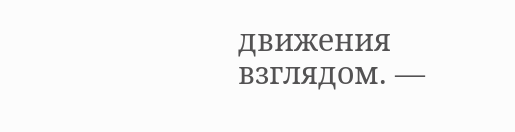движения взглядом. —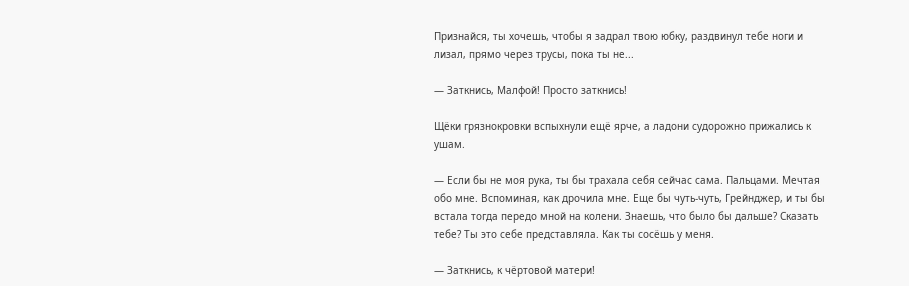Признайся, ты хочешь, чтобы я задрал твою юбку, раздвинул тебе ноги и лизал, прямо через трусы, пока ты не...

— Заткнись, Малфой! Просто заткнись!

Щёки грязнокровки вспыхнули ещё ярче, а ладони судорожно прижались к ушам.

— Если бы не моя рука, ты бы трахала себя сейчас сама. Пальцами. Мечтая обо мне. Вспоминая, как дрочила мне. Еще бы чуть-чуть, Грейнджер, и ты бы встала тогда передо мной на колени. Знаешь, что было бы дальше? Сказать тебе? Ты это себе представляла. Как ты сосёшь у меня.

— Заткнись, к чёртовой матери!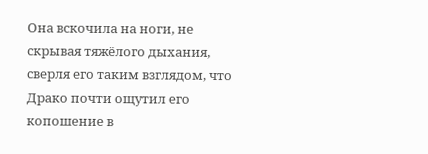Она вскочила на ноги, не скрывая тяжёлого дыхания, сверля его таким взглядом, что Драко почти ощутил его копошение в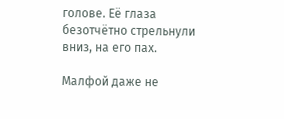голове. Её глаза безотчётно стрельнули вниз, на его пах.

Малфой даже не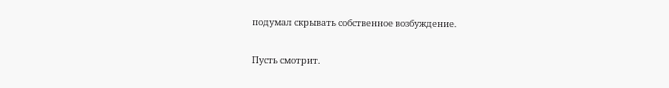подумал скрывать собственное возбуждение.

Пусть смотрит.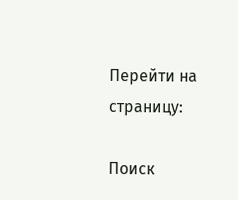Перейти на страницу:

Поиск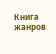Книга жанров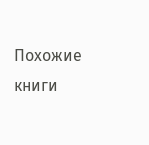Похожие книги